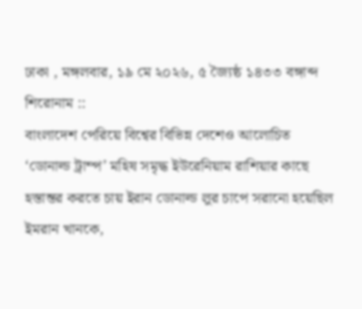ঢাকা , মঙ্গলবার, ১৯ মে ২০২৬, ৫ জ্যৈষ্ঠ ১৪৩৩ বঙ্গাব্দ
শিরোনাম ::
বাংলাদেশ পেরিয়ে বিশ্বের বিভিন্ন দেশেও আলোচিত ‘ডোনাল্ড ট্রাম্প’ মহিষ সমৃদ্ধ ইউরেনিয়াম রাশিয়ার কাছে হস্তান্তর করতে চায় ইরান ডোনাল্ড লুর চাপে সরানো হয়েছিল ইমরান খানকে,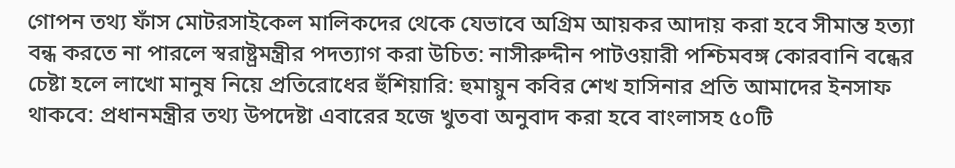গোপন তথ‍্য ফাঁস মোটরসাইকেল মালিকদের থেকে যেভাবে অগ্রিম আয়কর আদায় করা হবে সীমান্ত হত্যা বন্ধ করতে না পারলে স্বরাষ্ট্রমন্ত্রীর পদত্যাগ করা উচিত: নাসীরুদ্দীন পাটওয়ারী পশ্চিমবঙ্গ কোরবানি বন্ধের চেষ্টা হলে লাখো মানুষ নিয়ে প্রতিরোধের হুঁশিয়ারি: হুমায়ুন কবির শেখ হাসিনার প্রতি আমাদের ইনসাফ থাকবে: প্রধানমন্ত্রীর তথ্য উপদেষ্টা এবারের হজে খুতবা অনুবাদ করা হবে বাংলাসহ ৫০টি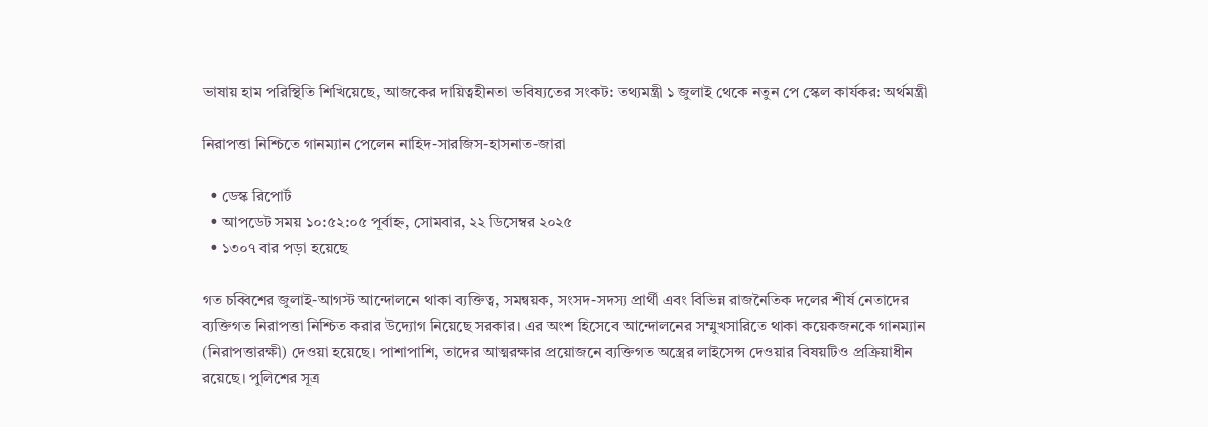ভাষায় হাম পরিস্থিতি শিখিয়েছে, আজকের দায়িত্বহীনতা ভবিষ্যতের সংকট: তথ্যমন্ত্রী ১ জুলাই থেকে নতুন পে স্কেল কার্যকর: অর্থমন্ত্রী

নিরাপত্তা নিশ্চিতে গানম্যান পেলেন নাহিদ-সারজিস-হাসনাত-জারা

  • ডেস্ক রিপোর্ট
  • আপডেট সময় ১০:৫২:০৫ পূর্বাহ্ন, সোমবার, ২২ ডিসেম্বর ২০২৫
  • ১৩০৭ বার পড়া হয়েছে

গত চব্বিশের জুলাই-আগস্ট আন্দোলনে থাকা ব্যক্তিত্ব, সমন্বয়ক, সংসদ-সদস্য প্রার্থী এবং বিভিন্ন রাজনৈতিক দলের শীর্ষ নেতাদের ব্যক্তিগত নিরাপত্তা নিশ্চিত করার উদ্যোগ নিয়েছে সরকার। এর অংশ হিসেবে আন্দোলনের সম্মুখসারিতে থাকা কয়েকজনকে গানম্যান (নিরাপত্তারক্ষী) দেওয়া হয়েছে। পাশাপাশি, তাদের আত্মরক্ষার প্রয়োজনে ব্যক্তিগত অস্ত্রের লাইসেন্স দেওয়ার বিষয়টিও প্রক্রিয়াধীন রয়েছে। পুলিশের সূত্র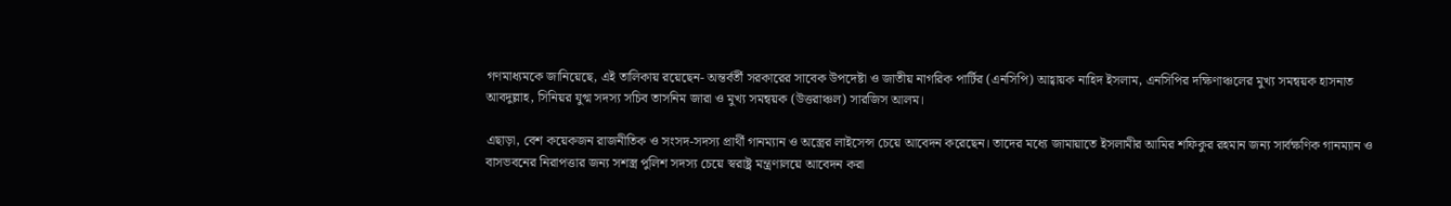গণমাধ্যমকে জানিয়েছে, এই তালিকায় রয়েছেন- অন্তর্বর্তী সরকারের সাবেক উপদেষ্টা ও জাতীয় নাগরিক পার্টির (এনসিপি) আহ্বায়ক নাহিদ ইসলাম, এনসিপির দক্ষিণাঞ্চলের মুখ্য সমন্বয়ক হাসনাত আবদুল্লাহ, সিনিয়র যুগ্ম সদস্য সচিব তাসনিম জারা ও মুখ্য সমন্বয়ক (উত্তরাঞ্চল) সারজিস আলম।

এছাড়া, বেশ কয়েকজন রাজনীতিক ও সংসদ-সদস্য প্রার্থী গানম্যান ও অস্ত্রের লাইসেন্স চেয়ে আবেদন করেছেন। তাদের মধ্যে জামায়াতে ইসলামীর আমির শফিকুর রহমান জন্য সার্বক্ষণিক গানম্যান ও বাসভবনের নিরাপত্তার জন্য সশস্ত্র পুলিশ সদস্য চেয়ে স্বরাষ্ট্র মন্ত্রণালয়ে আবেদন করা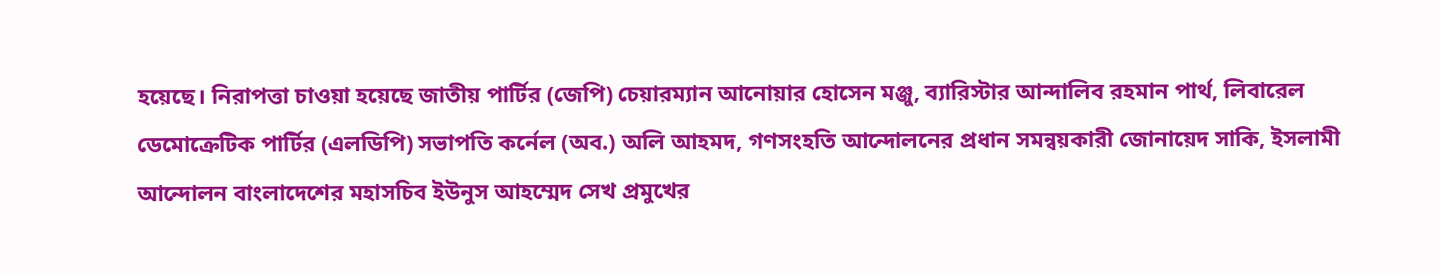হয়েছে। নিরাপত্তা চাওয়া হয়েছে জাতীয় পার্টির (জেপি) চেয়ারম্যান আনোয়ার হোসেন মঞ্জু, ব্যারিস্টার আন্দালিব রহমান পার্থ, লিবারেল ডেমোক্রেটিক পার্টির (এলডিপি) সভাপতি কর্নেল (অব.) অলি আহমদ, গণসংহতি আন্দোলনের প্রধান সমন্বয়কারী জোনায়েদ সাকি, ইসলামী আন্দোলন বাংলাদেশের মহাসচিব ইউনুস আহম্মেদ সেখ প্রমুখের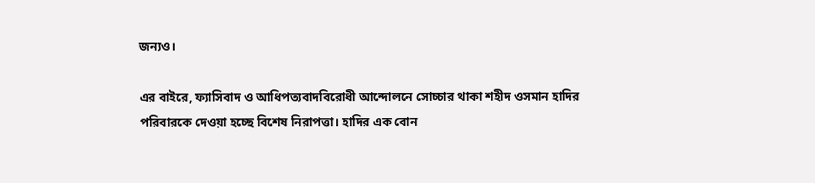জন্যও।

এর বাইরে, ফ্যাসিবাদ ও আধিপত্যবাদবিরোধী আন্দোলনে সোচ্চার থাকা শহীদ ওসমান হাদির পরিবারকে দেওয়া হচ্ছে বিশেষ নিরাপত্তা। হাদির এক বোন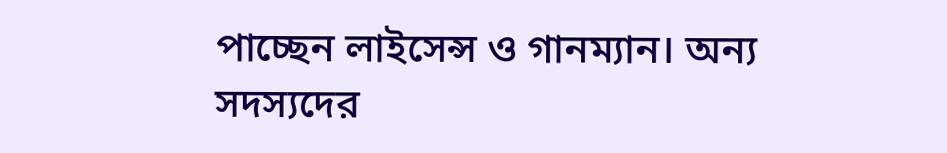পাচ্ছেন লাইসেন্স ও গানম্যান। অন্য সদস্যদের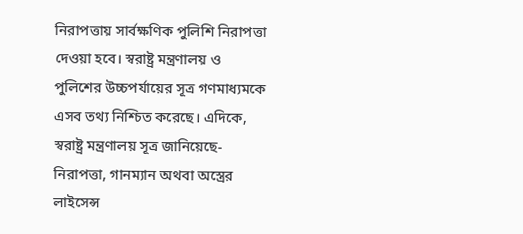নিরাপত্তায় সার্বক্ষণিক পুলিশি নিরাপত্তা দেওয়া হবে। স্বরাষ্ট্র মন্ত্রণালয় ও পুলিশের উচ্চপর্যায়ের সূত্র গণমাধ্যমকে এসব তথ্য নিশ্চিত করেছে। এদিকে, স্বরাষ্ট্র মন্ত্রণালয় সূত্র জানিয়েছে- নিরাপত্তা, গানম্যান অথবা অস্ত্রের লাইসেন্স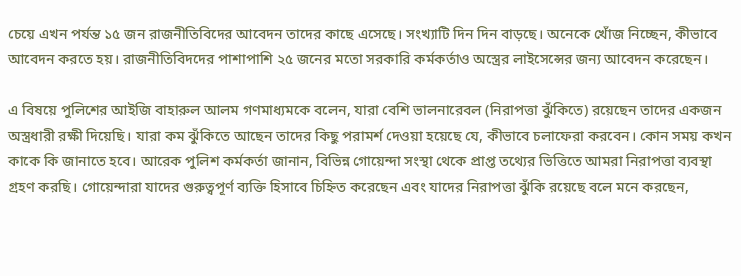চেয়ে এখন পর্যন্ত ১৫ জন রাজনীতিবিদের আবেদন তাদের কাছে এসেছে। সংখ্যাটি দিন দিন বাড়ছে। অনেকে খোঁজ নিচ্ছেন, কীভাবে আবেদন করতে হয়। রাজনীতিবিদদের পাশাপাশি ২৫ জনের মতো সরকারি কর্মকর্তাও অস্ত্রের লাইসেন্সের জন্য আবেদন করেছেন।

এ বিষয়ে পুলিশের আইজি বাহারুল আলম গণমাধ্যমকে বলেন, যারা বেশি ভালনারেবল (নিরাপত্তা ঝুঁকিতে) রয়েছেন তাদের একজন অস্ত্রধারী রক্ষী দিয়েছি। যারা কম ঝুঁকিতে আছেন তাদের কিছু পরামর্শ দেওয়া হয়েছে যে, কীভাবে চলাফেরা করবেন। কোন সময় কখন কাকে কি জানাতে হবে। আরেক পুলিশ কর্মকর্তা জানান, বিভিন্ন গোয়েন্দা সংস্থা থেকে প্রাপ্ত তথ্যের ভিত্তিতে আমরা নিরাপত্তা ব্যবস্থা গ্রহণ করছি। গোয়েন্দারা যাদের গুরুত্বপূর্ণ ব্যক্তি হিসাবে চিহ্নিত করেছেন এবং যাদের নিরাপত্তা ঝুঁকি রয়েছে বলে মনে করছেন,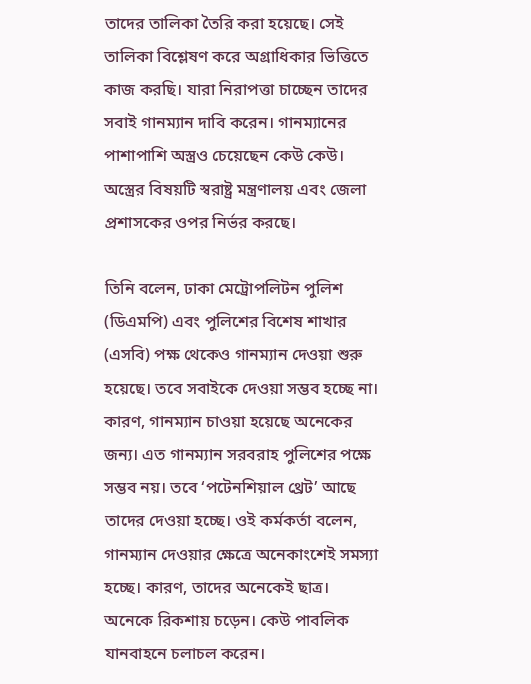তাদের তালিকা তৈরি করা হয়েছে। সেই তালিকা বিশ্লেষণ করে অগ্রাধিকার ভিত্তিতে কাজ করছি। যারা নিরাপত্তা চাচ্ছেন তাদের সবাই গানম্যান দাবি করেন। গানম্যানের পাশাপাশি অস্ত্রও চেয়েছেন কেউ কেউ। অস্ত্রের বিষয়টি স্বরাষ্ট্র মন্ত্রণালয় এবং জেলা প্রশাসকের ওপর নির্ভর করছে।

তিনি বলেন, ঢাকা মেট্রোপলিটন পুলিশ (ডিএমপি) এবং পুলিশের বিশেষ শাখার (এসবি) পক্ষ থেকেও গানম্যান দেওয়া শুরু হয়েছে। তবে সবাইকে দেওয়া সম্ভব হচ্ছে না। কারণ, গানম্যান চাওয়া হয়েছে অনেকের জন্য। এত গানম্যান সরবরাহ পুলিশের পক্ষে সম্ভব নয়। তবে ‘পটেনশিয়াল থ্রেট’ আছে তাদের দেওয়া হচ্ছে। ওই কর্মকর্তা বলেন, গানম্যান দেওয়ার ক্ষেত্রে অনেকাংশেই সমস্যা হচ্ছে। কারণ, তাদের অনেকেই ছাত্র। অনেকে রিকশায় চড়েন। কেউ পাবলিক যানবাহনে চলাচল করেন।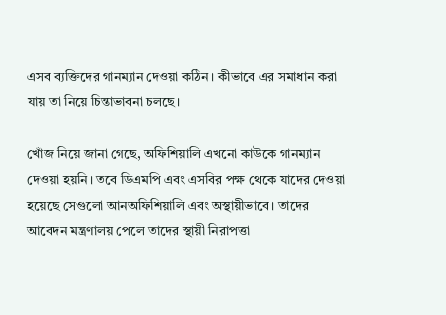এসব ব্যক্তিদের গানম্যান দেওয়া কঠিন। কীভাবে এর সমাধান করা যায় তা নিয়ে চিন্তাভাবনা চলছে।

খোঁজ নিয়ে জানা গেছে, অফিশিয়ালি এখনো কাউকে গানম্যান দেওয়া হয়নি। তবে ডিএমপি এবং এসবির পক্ষ থেকে যাদের দেওয়া হয়েছে সেগুলো আনঅফিশিয়ালি এবং অস্থায়ীভাবে। তাদের আবেদন মন্ত্রণালয় পেলে তাদের স্থায়ী নিরাপত্তা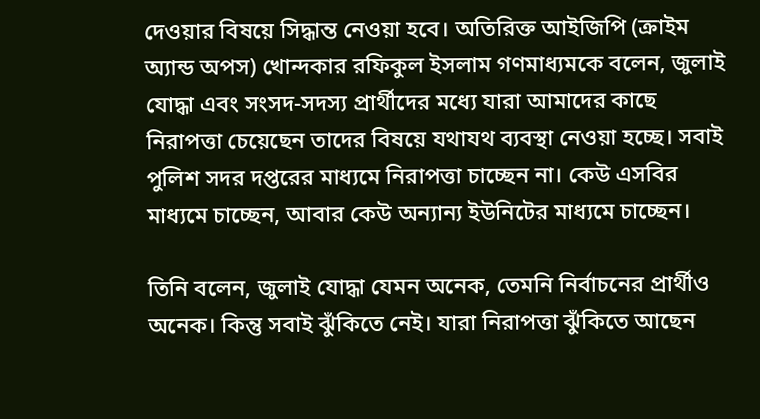দেওয়ার বিষয়ে সিদ্ধান্ত নেওয়া হবে। অতিরিক্ত আইজিপি (ক্রাইম অ্যান্ড অপস) খোন্দকার রফিকুল ইসলাম গণমাধ্যমকে বলেন, জুলাই যোদ্ধা এবং সংসদ-সদস্য প্রার্থীদের মধ্যে যারা আমাদের কাছে নিরাপত্তা চেয়েছেন তাদের বিষয়ে যথাযথ ব্যবস্থা নেওয়া হচ্ছে। সবাই পুলিশ সদর দপ্তরের মাধ্যমে নিরাপত্তা চাচ্ছেন না। কেউ এসবির মাধ্যমে চাচ্ছেন, আবার কেউ অন্যান্য ইউনিটের মাধ্যমে চাচ্ছেন।

তিনি বলেন, জুলাই যোদ্ধা যেমন অনেক, তেমনি নির্বাচনের প্রার্থীও অনেক। কিন্তু সবাই ঝুঁকিতে নেই। যারা নিরাপত্তা ঝুঁকিতে আছেন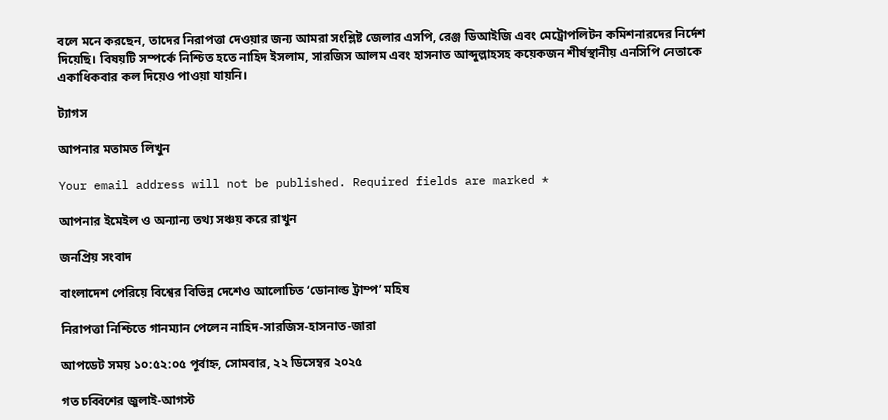বলে মনে করছেন, তাদের নিরাপত্তা দেওয়ার জন্য আমরা সংশ্লিষ্ট জেলার এসপি, রেঞ্জ ডিআইজি এবং মেট্রোপলিটন কমিশনারদের নির্দেশ দিয়েছি। বিষয়টি সম্পর্কে নিশ্চিত হতে নাহিদ ইসলাম, সারজিস আলম এবং হাসনাত আব্দুল্লাহসহ কয়েকজন শীর্ষস্থানীয় এনসিপি নেতাকে একাধিকবার কল দিয়েও পাওয়া যায়নি।

ট্যাগস

আপনার মতামত লিখুন

Your email address will not be published. Required fields are marked *

আপনার ইমেইল ও অন্যান্য তথ্য সঞ্চয় করে রাখুন

জনপ্রিয় সংবাদ

বাংলাদেশ পেরিয়ে বিশ্বের বিভিন্ন দেশেও আলোচিত ‘ডোনাল্ড ট্রাম্প’ মহিষ

নিরাপত্তা নিশ্চিতে গানম্যান পেলেন নাহিদ-সারজিস-হাসনাত-জারা

আপডেট সময় ১০:৫২:০৫ পূর্বাহ্ন, সোমবার, ২২ ডিসেম্বর ২০২৫

গত চব্বিশের জুলাই-আগস্ট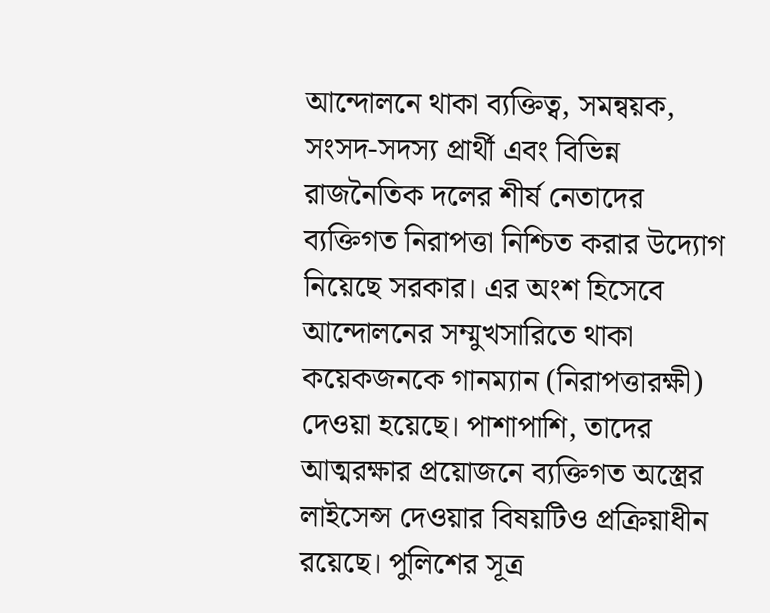আন্দোলনে থাকা ব্যক্তিত্ব, সমন্বয়ক, সংসদ-সদস্য প্রার্থী এবং বিভিন্ন রাজনৈতিক দলের শীর্ষ নেতাদের ব্যক্তিগত নিরাপত্তা নিশ্চিত করার উদ্যোগ নিয়েছে সরকার। এর অংশ হিসেবে আন্দোলনের সম্মুখসারিতে থাকা কয়েকজনকে গানম্যান (নিরাপত্তারক্ষী) দেওয়া হয়েছে। পাশাপাশি, তাদের আত্মরক্ষার প্রয়োজনে ব্যক্তিগত অস্ত্রের লাইসেন্স দেওয়ার বিষয়টিও প্রক্রিয়াধীন রয়েছে। পুলিশের সূত্র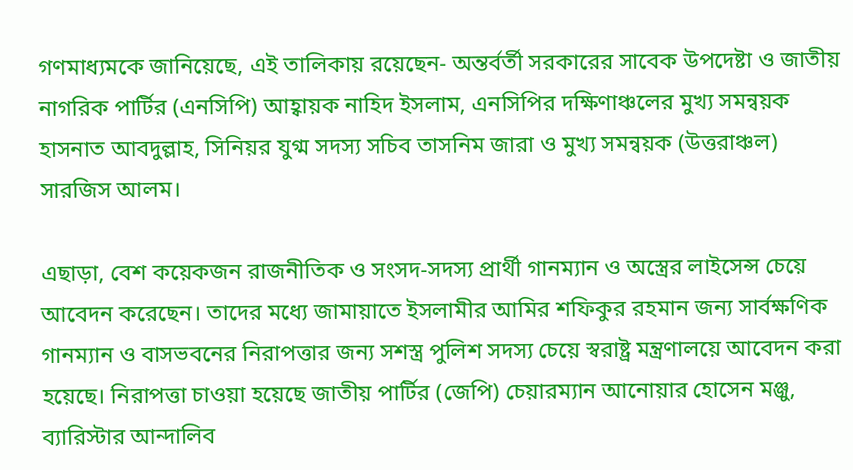গণমাধ্যমকে জানিয়েছে, এই তালিকায় রয়েছেন- অন্তর্বর্তী সরকারের সাবেক উপদেষ্টা ও জাতীয় নাগরিক পার্টির (এনসিপি) আহ্বায়ক নাহিদ ইসলাম, এনসিপির দক্ষিণাঞ্চলের মুখ্য সমন্বয়ক হাসনাত আবদুল্লাহ, সিনিয়র যুগ্ম সদস্য সচিব তাসনিম জারা ও মুখ্য সমন্বয়ক (উত্তরাঞ্চল) সারজিস আলম।

এছাড়া, বেশ কয়েকজন রাজনীতিক ও সংসদ-সদস্য প্রার্থী গানম্যান ও অস্ত্রের লাইসেন্স চেয়ে আবেদন করেছেন। তাদের মধ্যে জামায়াতে ইসলামীর আমির শফিকুর রহমান জন্য সার্বক্ষণিক গানম্যান ও বাসভবনের নিরাপত্তার জন্য সশস্ত্র পুলিশ সদস্য চেয়ে স্বরাষ্ট্র মন্ত্রণালয়ে আবেদন করা হয়েছে। নিরাপত্তা চাওয়া হয়েছে জাতীয় পার্টির (জেপি) চেয়ারম্যান আনোয়ার হোসেন মঞ্জু, ব্যারিস্টার আন্দালিব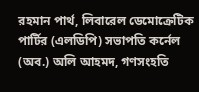রহমান পার্থ, লিবারেল ডেমোক্রেটিক পার্টির (এলডিপি) সভাপতি কর্নেল (অব.) অলি আহমদ, গণসংহতি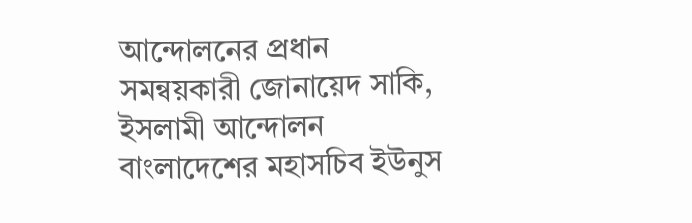আন্দোলনের প্রধান সমন্বয়কারী জোনায়েদ সাকি, ইসলামী আন্দোলন বাংলাদেশের মহাসচিব ইউনুস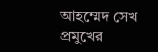আহম্মেদ সেখ প্রমুখের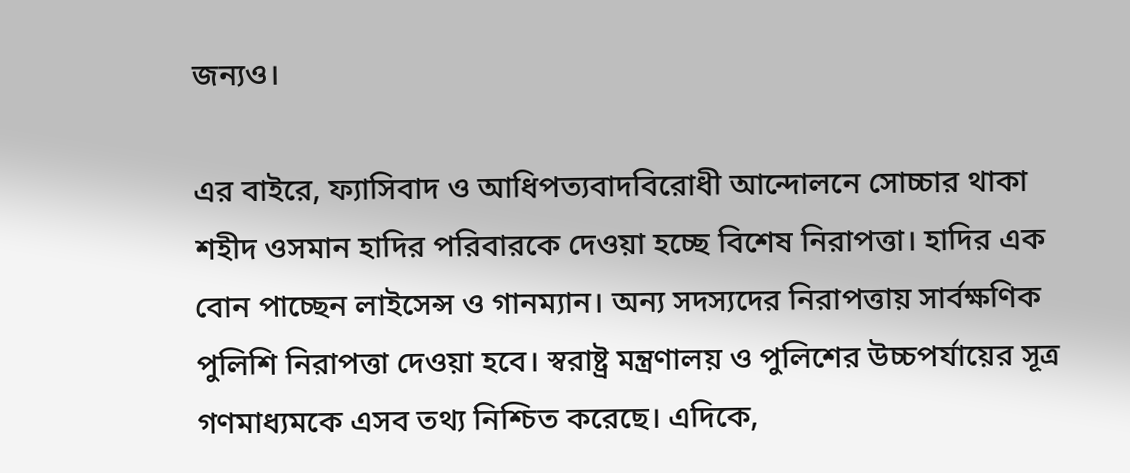জন্যও।

এর বাইরে, ফ্যাসিবাদ ও আধিপত্যবাদবিরোধী আন্দোলনে সোচ্চার থাকা শহীদ ওসমান হাদির পরিবারকে দেওয়া হচ্ছে বিশেষ নিরাপত্তা। হাদির এক বোন পাচ্ছেন লাইসেন্স ও গানম্যান। অন্য সদস্যদের নিরাপত্তায় সার্বক্ষণিক পুলিশি নিরাপত্তা দেওয়া হবে। স্বরাষ্ট্র মন্ত্রণালয় ও পুলিশের উচ্চপর্যায়ের সূত্র গণমাধ্যমকে এসব তথ্য নিশ্চিত করেছে। এদিকে,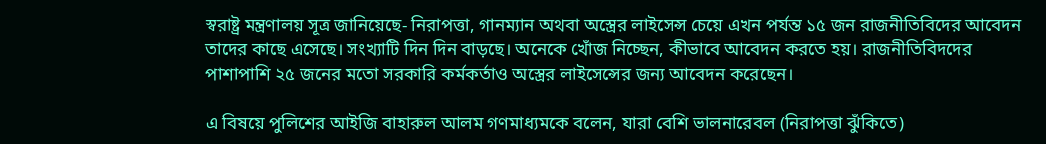স্বরাষ্ট্র মন্ত্রণালয় সূত্র জানিয়েছে- নিরাপত্তা, গানম্যান অথবা অস্ত্রের লাইসেন্স চেয়ে এখন পর্যন্ত ১৫ জন রাজনীতিবিদের আবেদন তাদের কাছে এসেছে। সংখ্যাটি দিন দিন বাড়ছে। অনেকে খোঁজ নিচ্ছেন, কীভাবে আবেদন করতে হয়। রাজনীতিবিদদের পাশাপাশি ২৫ জনের মতো সরকারি কর্মকর্তাও অস্ত্রের লাইসেন্সের জন্য আবেদন করেছেন।

এ বিষয়ে পুলিশের আইজি বাহারুল আলম গণমাধ্যমকে বলেন, যারা বেশি ভালনারেবল (নিরাপত্তা ঝুঁকিতে)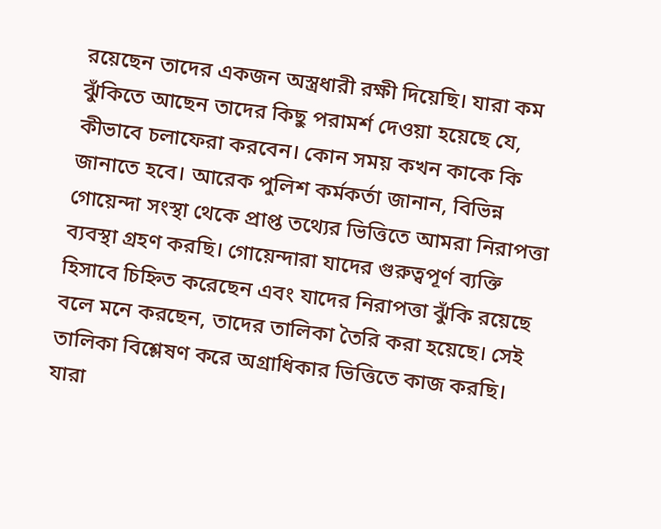রয়েছেন তাদের একজন অস্ত্রধারী রক্ষী দিয়েছি। যারা কম ঝুঁকিতে আছেন তাদের কিছু পরামর্শ দেওয়া হয়েছে যে, কীভাবে চলাফেরা করবেন। কোন সময় কখন কাকে কি জানাতে হবে। আরেক পুলিশ কর্মকর্তা জানান, বিভিন্ন গোয়েন্দা সংস্থা থেকে প্রাপ্ত তথ্যের ভিত্তিতে আমরা নিরাপত্তা ব্যবস্থা গ্রহণ করছি। গোয়েন্দারা যাদের গুরুত্বপূর্ণ ব্যক্তি হিসাবে চিহ্নিত করেছেন এবং যাদের নিরাপত্তা ঝুঁকি রয়েছে বলে মনে করছেন, তাদের তালিকা তৈরি করা হয়েছে। সেই তালিকা বিশ্লেষণ করে অগ্রাধিকার ভিত্তিতে কাজ করছি। যারা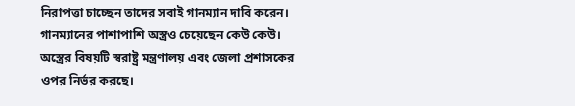নিরাপত্তা চাচ্ছেন তাদের সবাই গানম্যান দাবি করেন। গানম্যানের পাশাপাশি অস্ত্রও চেয়েছেন কেউ কেউ। অস্ত্রের বিষয়টি স্বরাষ্ট্র মন্ত্রণালয় এবং জেলা প্রশাসকের ওপর নির্ভর করছে।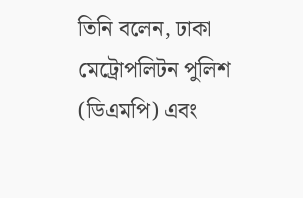তিনি বলেন, ঢাকা মেট্রোপলিটন পুলিশ (ডিএমপি) এবং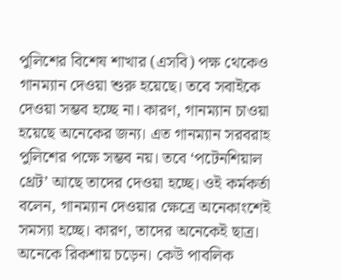পুলিশের বিশেষ শাখার (এসবি) পক্ষ থেকেও গানম্যান দেওয়া শুরু হয়েছে। তবে সবাইকে দেওয়া সম্ভব হচ্ছে না। কারণ, গানম্যান চাওয়া হয়েছে অনেকের জন্য। এত গানম্যান সরবরাহ পুলিশের পক্ষে সম্ভব নয়। তবে ‘পটেনশিয়াল থ্রেট’ আছে তাদের দেওয়া হচ্ছে। ওই কর্মকর্তা বলেন, গানম্যান দেওয়ার ক্ষেত্রে অনেকাংশেই সমস্যা হচ্ছে। কারণ, তাদের অনেকেই ছাত্র। অনেকে রিকশায় চড়েন। কেউ পাবলিক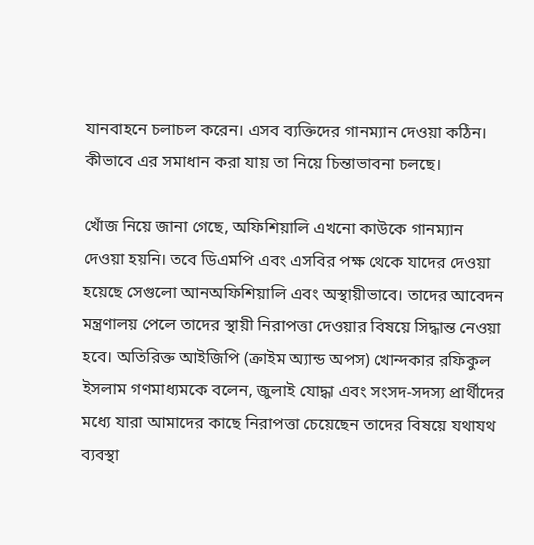যানবাহনে চলাচল করেন। এসব ব্যক্তিদের গানম্যান দেওয়া কঠিন। কীভাবে এর সমাধান করা যায় তা নিয়ে চিন্তাভাবনা চলছে।

খোঁজ নিয়ে জানা গেছে, অফিশিয়ালি এখনো কাউকে গানম্যান দেওয়া হয়নি। তবে ডিএমপি এবং এসবির পক্ষ থেকে যাদের দেওয়া হয়েছে সেগুলো আনঅফিশিয়ালি এবং অস্থায়ীভাবে। তাদের আবেদন মন্ত্রণালয় পেলে তাদের স্থায়ী নিরাপত্তা দেওয়ার বিষয়ে সিদ্ধান্ত নেওয়া হবে। অতিরিক্ত আইজিপি (ক্রাইম অ্যান্ড অপস) খোন্দকার রফিকুল ইসলাম গণমাধ্যমকে বলেন, জুলাই যোদ্ধা এবং সংসদ-সদস্য প্রার্থীদের মধ্যে যারা আমাদের কাছে নিরাপত্তা চেয়েছেন তাদের বিষয়ে যথাযথ ব্যবস্থা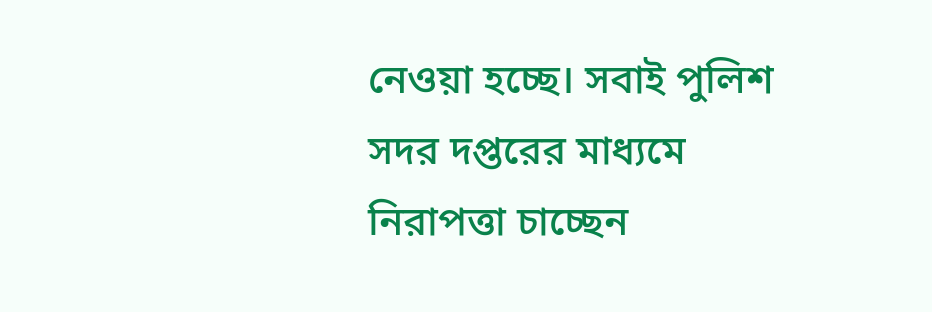নেওয়া হচ্ছে। সবাই পুলিশ সদর দপ্তরের মাধ্যমে নিরাপত্তা চাচ্ছেন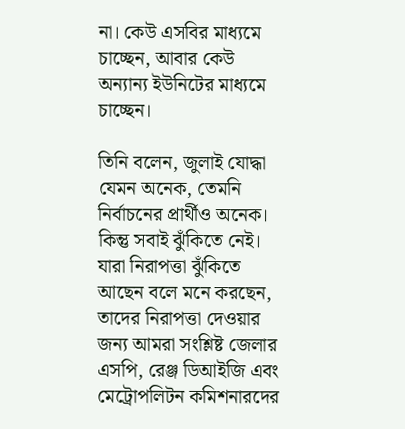না। কেউ এসবির মাধ্যমে চাচ্ছেন, আবার কেউ অন্যান্য ইউনিটের মাধ্যমে চাচ্ছেন।

তিনি বলেন, জুলাই যোদ্ধা যেমন অনেক, তেমনি নির্বাচনের প্রার্থীও অনেক। কিন্তু সবাই ঝুঁকিতে নেই। যারা নিরাপত্তা ঝুঁকিতে আছেন বলে মনে করছেন, তাদের নিরাপত্তা দেওয়ার জন্য আমরা সংশ্লিষ্ট জেলার এসপি, রেঞ্জ ডিআইজি এবং মেট্রোপলিটন কমিশনারদের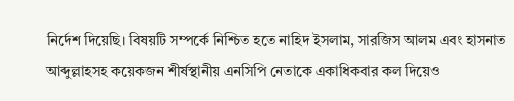নির্দেশ দিয়েছি। বিষয়টি সম্পর্কে নিশ্চিত হতে নাহিদ ইসলাম, সারজিস আলম এবং হাসনাত আব্দুল্লাহসহ কয়েকজন শীর্ষস্থানীয় এনসিপি নেতাকে একাধিকবার কল দিয়েও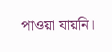পাওয়া যায়নি।